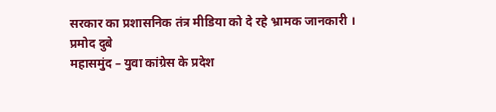सरकार का प्रशासनिक तंत्र मीडिया को दे रहे भ्रामक जानकारी ।
प्रमोद दुबे
महासमुंद – युवा कांग्रेस के प्रदेश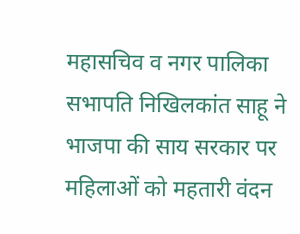महासचिव व नगर पालिका सभापति निखिलकांत साहू ने भाजपा की साय सरकार पर महिलाओं को महतारी वंदन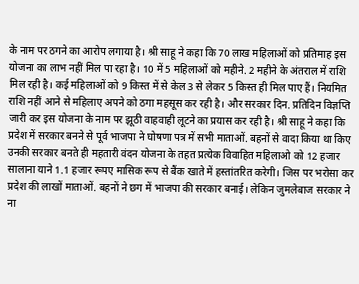के नाम पर ठगने का आरोप लगाया है। श्री साहू ने कहा कि 70 लाख महिलाओं को प्रतिमाह इस योजना का लाभ नहीं मिल पा रहा है। 10 में 5 महिलाओं को महीने. 2 महीने के अंतराल में राशि मिल रही है। कई महिलाओं को 9 किस्त में से केल 3 से लेकर 5 किस्त ही मिल पाए हैं। नियमित राशि नहीं आने से महिलाए अपने को ठगा महसूस कर रही है। और सरकार दिन. प्रतिदिन विज्ञप्ति जारी कर इस योजना के नाम पर झूठी वाहवाही लूटने का प्रयास कर रही है। श्री साहू ने कहा कि प्रदेश में सरकार बनने से पूर्व भाजपा ने घोषणा पत्र में सभी माताओं. बहनों से वादा किया था किए उनकी सरकार बनते ही महतारी वंदन योजना के तहत प्रत्येक विवाहित महिलाओ को 12 हजार सालाना याने 1.1 हजार रूपए मासिक रूप से बैंक खाते में हस्तांतरित करेगी। जिस पर भरोसा कर प्रदेश की लाखों माताओं. बहनों ने छग में भाजपा की सरकार बनाई। लेकिन जुमलेबाज सरकार ने ना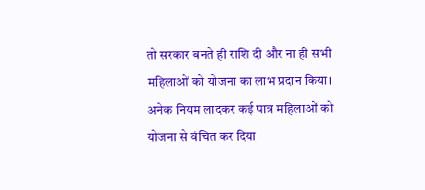तो सरकार बनते ही राशि दी और ना ही सभी महिलाओं को योजना का लाभ प्रदान किया। अनेक नियम लादकर कई पात्र महिलाओं को योजना से वंचित कर दिया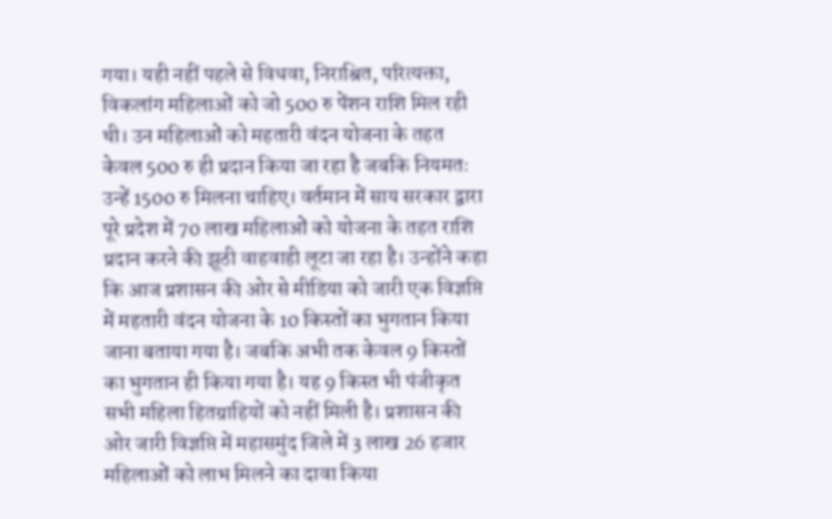गया। यही नहीं पहले से विधवा, निराश्रित, परित्यक्ता, विकलांग महिलाओं को जो 500 रु पेंशन राशि मिल रही थी। उन महिलाओं को महतारी वंदन योजना के तहत केवल 500 रु ही प्रदान किया जा रहा है जबकि नियमतः उन्हें 1500 रु मिलना चाहिए। वर्तमान में साय सरकार द्वारा पूरे प्रदेश में 70 लाख महिलाओं को योजना के तहत राशि प्रदान करने की झूठी वाहवाही लूटा जा रहा है। उन्होंने कहा कि आज प्रशासन की ओर से मीडिया को जारी एक विज्ञप्ति में महतारी वंदन योजना के 10 किस्तों का भुगतान किया जाना बताया गया है। जबकि अभी तक केवल 9 किस्तों का भुगतान ही किया गया है। यह 9 किस्त भी पंजीकृत सभी महिला हितग्राहियों को नहीं मिली है। प्रशासन की ओर जारी विज्ञप्ति में महासमुंद जिले में 3 लाख 26 हजार महिलाओं को लाभ मिलने का दावा किया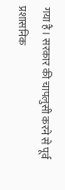गया है। सरकार की चापलुसी करने से पूर्व प्रशासनिक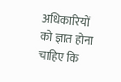अधिकारियों को ज्ञात होना चाहिए कि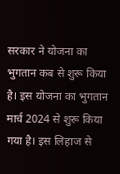सरकार ने योजना का भुगतान कब से शुरू किया है। इस योजना का भुगतान मार्च 2024 से शुरू किया गया है। इस लिहाज से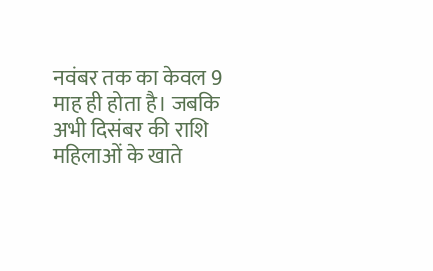नवंबर तक का केवल 9 माह ही होता है। जबकि अभी दिसंबर की राशि महिलाओं के खाते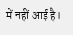में नहीं आई है।